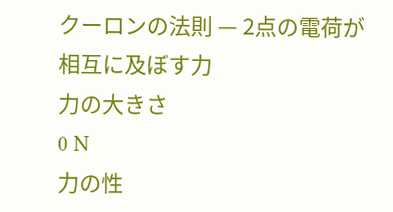クーロンの法則 — 2点の電荷が相互に及ぼす力
力の大きさ
0 N
力の性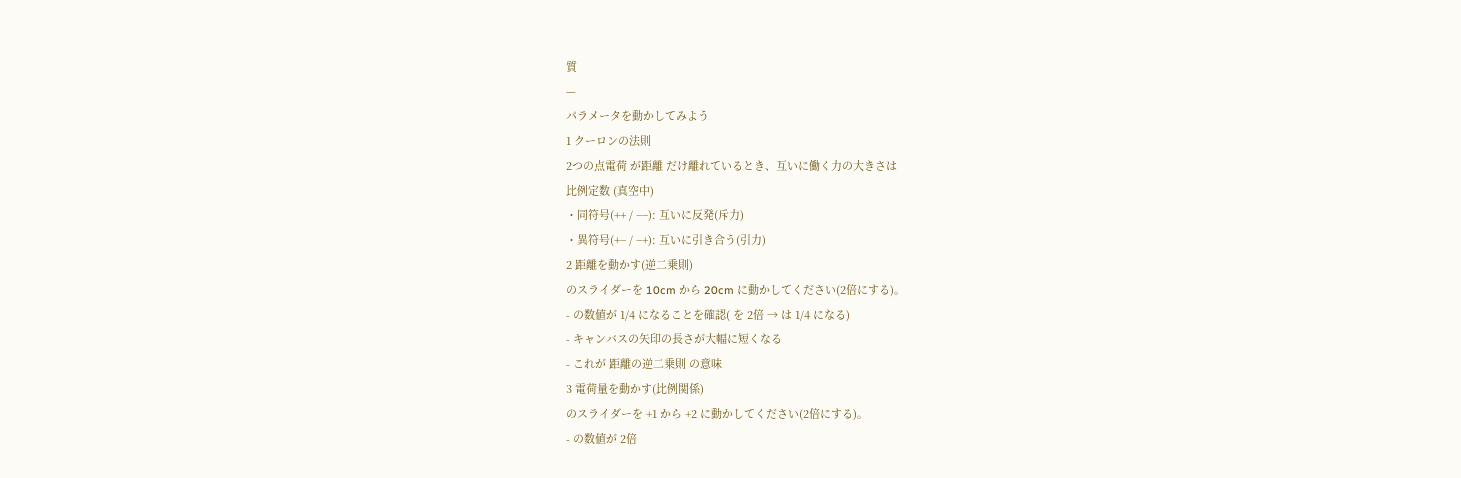質
—
パラメータを動かしてみよう
1 クーロンの法則
2つの点電荷 が距離 だけ離れているとき、互いに働く力の大きさは
比例定数 (真空中)
・同符号(++ / −−): 互いに反発(斥力)
・異符号(+− / −+): 互いに引き合う(引力)
2 距離を動かす(逆二乗則)
のスライダーを 10cm から 20cm に動かしてください(2倍にする)。
- の数値が 1/4 になることを確認( を 2倍 → は 1/4 になる)
- キャンバスの矢印の長さが大幅に短くなる
- これが 距離の逆二乗則 の意味
3 電荷量を動かす(比例関係)
のスライダーを +1 から +2 に動かしてください(2倍にする)。
- の数値が 2倍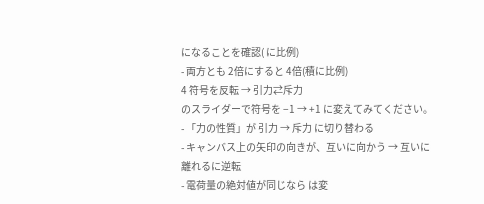になることを確認( に比例)
- 両方とも 2倍にすると 4倍(積に比例)
4 符号を反転 → 引力⇄斥力
のスライダーで符号を −1 → +1 に変えてみてください。
- 「力の性質」が 引力 → 斥力 に切り替わる
- キャンバス上の矢印の向きが、互いに向かう → 互いに離れるに逆転
- 電荷量の絶対値が同じなら は変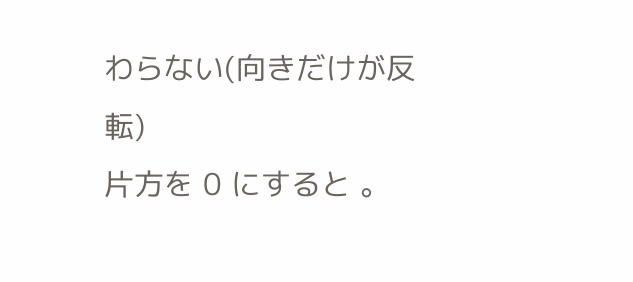わらない(向きだけが反転)
片方を 0 にすると 。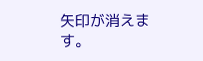矢印が消えます。